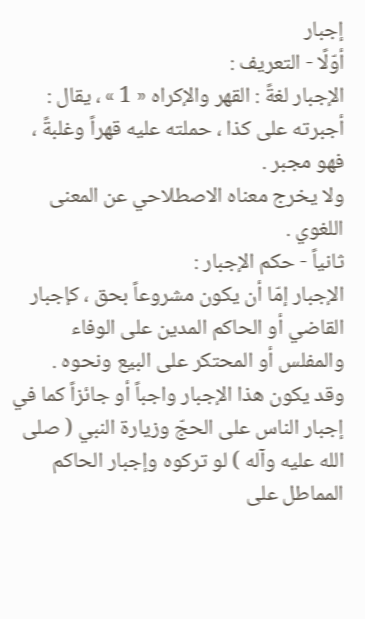إجبار
أوّلًا - التعريف :
الإجبار لغةً : القهر والإكراه « 1 » ، يقال : أجبرته على كذا ، حملته عليه قهراً وغلبةً ، فهو مجبر .
ولا يخرج معناه الاصطلاحي عن المعنى اللغوي .
ثانياً - حكم الإجبار :
الإجبار إمّا أن يكون مشروعاً بحق ، كإجبار القاضي أو الحاكم المدين على الوفاء والمفلس أو المحتكر على البيع ونحوه .
وقد يكون هذا الإجبار واجباً أو جائزاً كما في إجبار الناس على الحجّ وزيارة النبي ( صلى الله عليه وآله ) لو تركوه وإجبار الحاكم المماطل على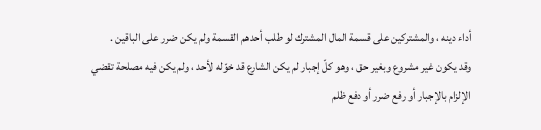أداء دينه ، والمشتركين على قسمة المال المشترك لو طلب أحدهم القسمة ولم يكن ضرر على الباقين .
وقد يكون غير مشروع وبغير حق ، وهو كلّ إجبار لم يكن الشارع قد خوّله لأحد ، ولم يكن فيه مصلحة تقضي الإلزام بالإجبار أو رفع ضرر أو دفع ظلم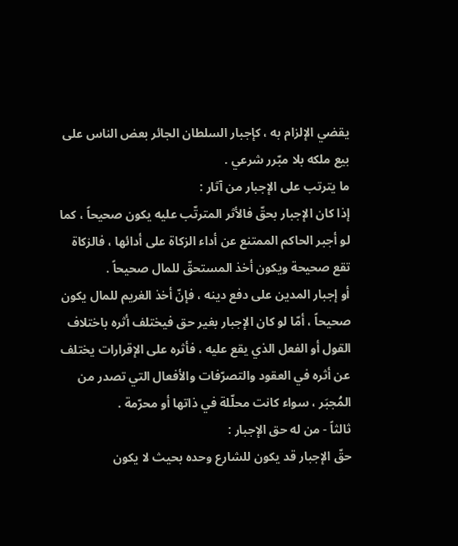يقضي الإلزام به ، كإجبار السلطان الجائر بعض الناس على بيع ملكه بلا مبّرر شرعي .
ما يترتب على الإجبار من آثار :
إذا كان الإجبار بحقّ فالأثر المترتّب عليه يكون صحيحاً ، كما لو أجبر الحاكم الممتنع عن أداء الزكاة على أدائها ، فالزكاة تقع صحيحة ويكون أخذ المستحقّ للمال صحيحاً .
أو إجبار المدين على دفع دينه ، فإنّ أخذ الغريم للمال يكون صحيحاً ، أمّا لو كان الإجبار بغير حق فيختلف أثره باختلاف القول أو الفعل الذي يقع عليه ، فأثره على الإقرارات يختلف عن أثره في العقود والتصرّفات والأفعال التي تصدر من المُجبَر ، سواء كانت محلّلة في ذاتها أو محرّمة .
ثالثاً - من له حق الإجبار :
حقّ الإجبار قد يكون للشارع وحده بحيث لا يكون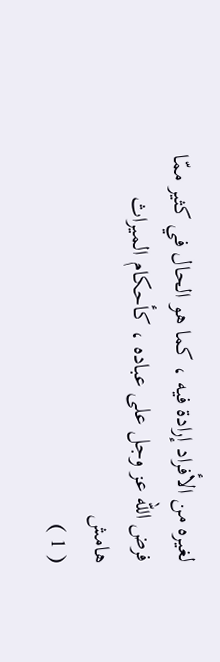لغيره من الأفراد إرادة فيه ، كما هو الحال في كثير ممّا فرض الله عز وجل على عباده ، كأحكام الميراث
هامش
( 1 )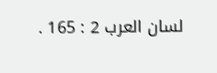لسان العرب 2 : 165 .